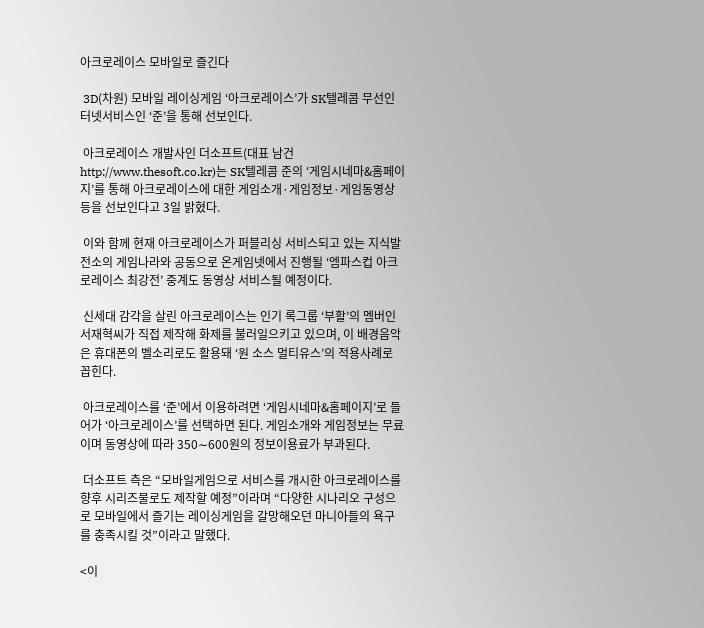아크로레이스 모바일로 즐긴다

 3D(차원) 모바일 레이싱게임 ‘아크로레이스’가 SK텔레콤 무선인터넷서비스인 ‘준’을 통해 선보인다.

 아크로레이스 개발사인 더소프트(대표 남건 http://www.thesoft.co.kr)는 SK텔레콤 준의 ‘게임시네마&홈페이지’를 통해 아크로레이스에 대한 게임소개·게임정보·게임동영상 등을 선보인다고 3일 밝혔다.

 이와 함께 현재 아크로레이스가 퍼블리싱 서비스되고 있는 지식발전소의 게임나라와 공동으로 온게임넷에서 진행될 ‘엠파스컵 아크로레이스 최강전’ 중계도 동영상 서비스될 예정이다.

 신세대 감각을 살린 아크로레이스는 인기 록그룹 ‘부활’의 멤버인 서재혁씨가 직접 제작해 화제를 불러일으키고 있으며, 이 배경음악은 휴대폰의 벨소리로도 활용돼 ‘원 소스 멀티유스’의 적용사례로 꼽힌다.

 아크로레이스를 ‘준’에서 이용하려면 ‘게임시네마&홈페이지’로 들어가 ‘아크로레이스’를 선택하면 된다. 게임소개와 게임정보는 무료이며 동영상에 따라 350∼600원의 정보이용료가 부과된다.

 더소프트 측은 “모바일게임으로 서비스를 개시한 아크로레이스를 향후 시리즈물로도 제작할 예정”이라며 “다양한 시나리오 구성으로 모바일에서 즐기는 레이싱게임을 갈망해오던 마니아들의 욕구를 충족시킬 것”이라고 말했다.

<이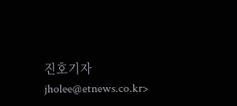진호기자 jholee@etnews.co.kr>